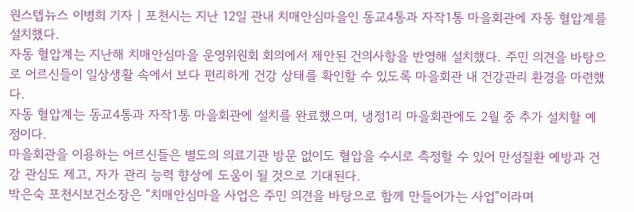원스텝뉴스 이병희 기자 | 포천시는 지난 12일 관내 치매안심마을인 동교4통과 자작1통 마을회관에 자동 혈압계를 설치했다.
자동 혈압계는 지난해 치매안심마을 운영위원회 회의에서 제안된 건의사항을 반영해 설치했다. 주민 의견을 바탕으로 어르신들이 일상생활 속에서 보다 편리하게 건강 상태를 확인할 수 있도록 마을회관 내 건강관리 환경을 마련했다.
자동 혈압계는 동교4통과 자작1통 마을회관에 설치를 완료했으며, 냉정1리 마을회관에도 2월 중 추가 설치할 예정이다.
마을회관을 이용하는 어르신들은 별도의 의료기관 방문 없이도 혈압을 수시로 측정할 수 있어 만성질환 예방과 건강 관심도 제고, 자가 관리 능력 향상에 도움이 될 것으로 기대된다.
박은숙 포천시보건소장은 “치매안심마을 사업은 주민 의견을 바탕으로 함께 만들어가는 사업”이라며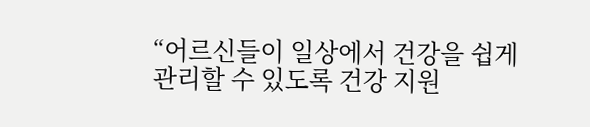“어르신들이 일상에서 건강을 쉽게 관리할 수 있도록 건강 지원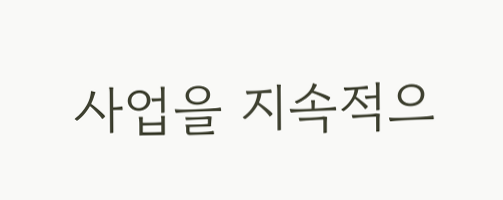사업을 지속적으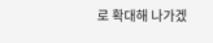로 확대해 나가겠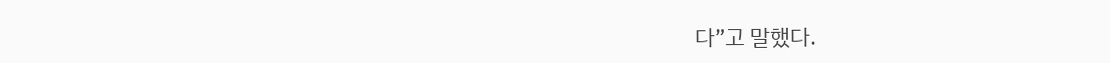다”고 말했다.